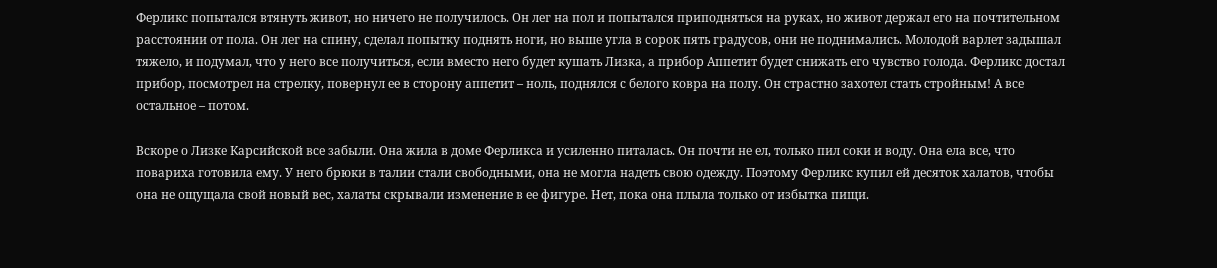Ферликс попытался втянуть живот, но ничего не получилось. Он лег на пол и попытался приподняться на руках, но живот держал его на почтительном расстоянии от пола. Он лег на спину, сделал попытку поднять ноги, но выше угла в сорок пять градусов, они не поднимались. Молодой варлет задышал тяжело, и подумал, что у него все получиться, если вместо него будет кушать Лизка, а прибор Аппетит будет снижать его чувство голода. Ферликс достал прибор, посмотрел на стрелку, повернул ее в сторону аппетит – ноль, поднялся с белого ковра на полу. Он страстно захотел стать стройным! А все остальное – потом.

Вскоре о Лизке Карсийской все забыли. Она жила в доме Ферликса и усиленно питалась. Он почти не ел, только пил соки и воду. Она ела все, что повариха готовила ему. У него брюки в талии стали свободными, она не могла надеть свою одежду. Поэтому Ферликс купил ей десяток халатов, чтобы она не ощущала свой новый вес, халаты скрывали изменение в ее фигуре. Нет, пока она плыла только от избытка пищи.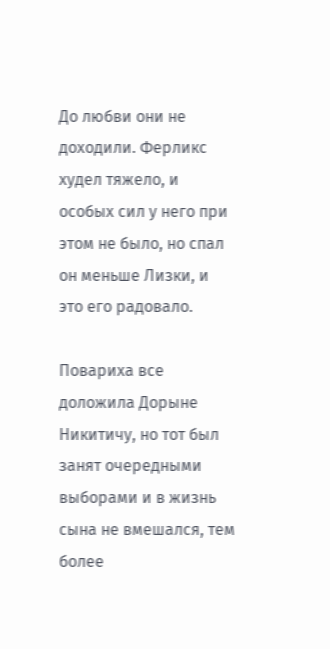До любви они не доходили. Ферликс худел тяжело, и особых сил у него при этом не было, но спал он меньше Лизки, и это его радовало.

Повариха все доложила Дорыне Никитичу, но тот был занят очередными выборами и в жизнь сына не вмешался, тем более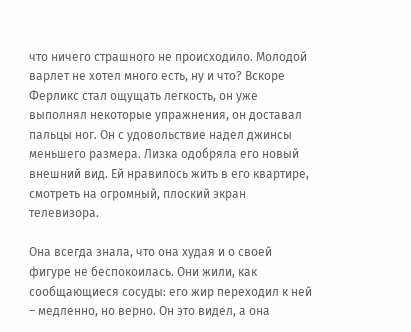что ничего страшного не происходило. Молодой варлет не хотел много есть, ну и что? Вскоре Ферликс стал ощущать легкость, он уже выполнял некоторые упражнения, он доставал пальцы ног. Он с удовольствие надел джинсы меньшего размера. Лизка одобряла его новый внешний вид. Ей нравилось жить в его квартире, смотреть на огромный, плоский экран телевизора.

Она всегда знала, что она худая и о своей фигуре не беспокоилась. Они жили, как сообщающиеся сосуды: его жир переходил к ней – медленно, но верно. Он это видел, а она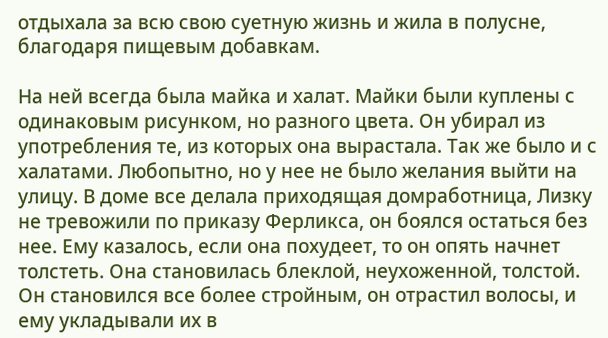отдыхала за всю свою суетную жизнь и жила в полусне, благодаря пищевым добавкам.

На ней всегда была майка и халат. Майки были куплены с одинаковым рисунком, но разного цвета. Он убирал из употребления те, из которых она вырастала. Так же было и с халатами. Любопытно, но у нее не было желания выйти на улицу. В доме все делала приходящая домработница, Лизку не тревожили по приказу Ферликса, он боялся остаться без нее. Ему казалось, если она похудеет, то он опять начнет толстеть. Она становилась блеклой, неухоженной, толстой. Он становился все более стройным, он отрастил волосы, и ему укладывали их в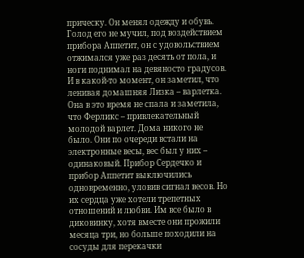прическу. Он менял одежду и обувь. Голод его не мучил, под воздействием прибора Аппетит, он с удовольствием отжимался уже раз десять от пола, и ноги поднимал на девяносто градусов. И в какой-то момент, он заметил, что ленивая домашняя Лизка – варлетка. Она в это время не спала и заметила, что Ферликс – привлекательный молодой варлет. Дома никого не было. Они по очереди встали на электронные весы, вес был у них – одинаковый. Прибор Сердечко и прибор Аппетит выключились одновременно, уловив сигнал весов. Но их сердца уже хотели трепетных отношений и любви. Им все было в диковинку, хотя вместе они прожили месяца три, но больше походили на сосуды для перекачки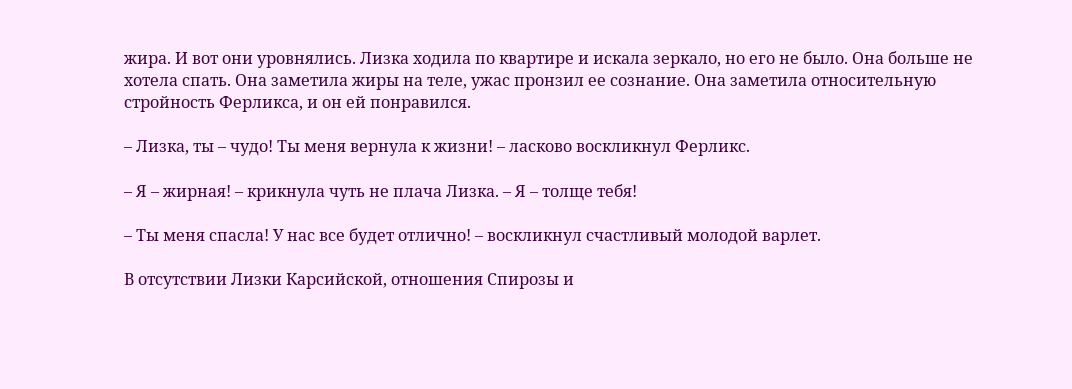жира. И вот они уровнялись. Лизка ходила по квартире и искала зеркало, но его не было. Она больше не хотела спать. Она заметила жиры на теле, ужас пронзил ее сознание. Она заметила относительную стройность Ферликса, и он ей понравился.

– Лизка, ты – чудо! Ты меня вернула к жизни! – ласково воскликнул Ферликс.

– Я – жирная! – крикнула чуть не плача Лизка. – Я – толще тебя!

– Ты меня спасла! У нас все будет отлично! – воскликнул счастливый молодой варлет.

В отсутствии Лизки Карсийской, отношения Спирозы и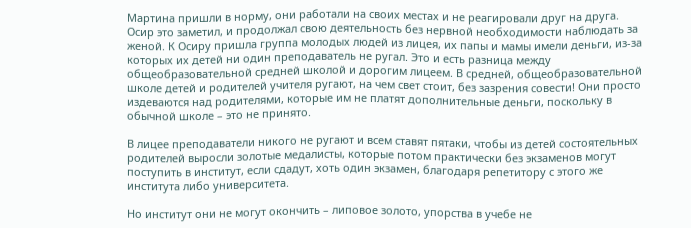Мартина пришли в норму, они работали на своих местах и не реагировали друг на друга. Осир это заметил, и продолжал свою деятельность без нервной необходимости наблюдать за женой. К Осиру пришла группа молодых людей из лицея, их папы и мамы имели деньги, из-за которых их детей ни один преподаватель не ругал. Это и есть разница между общеобразовательной средней школой и дорогим лицеем. В средней, общеобразовательной школе детей и родителей учителя ругают, на чем свет стоит, без зазрения совести! Они просто издеваются над родителями, которые им не платят дополнительные деньги, поскольку в обычной школе – это не принято.

В лицее преподаватели никого не ругают и всем ставят пятаки, чтобы из детей состоятельных родителей выросли золотые медалисты, которые потом практически без экзаменов могут поступить в институт, если сдадут, хоть один экзамен, благодаря репетитору с этого же института либо университета.

Но институт они не могут окончить – липовое золото, упорства в учебе не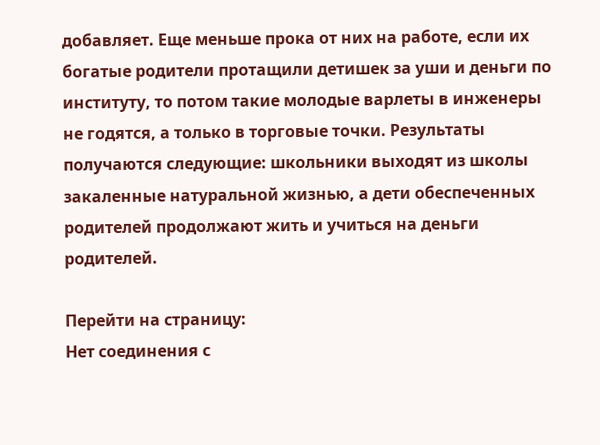добавляет. Еще меньше прока от них на работе, если их богатые родители протащили детишек за уши и деньги по институту, то потом такие молодые варлеты в инженеры не годятся, а только в торговые точки. Результаты получаются следующие: школьники выходят из школы закаленные натуральной жизнью, а дети обеспеченных родителей продолжают жить и учиться на деньги родителей.

Перейти на страницу:
Нет соединения с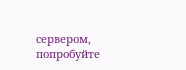сервером, попробуйте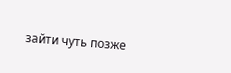зайти чуть позже